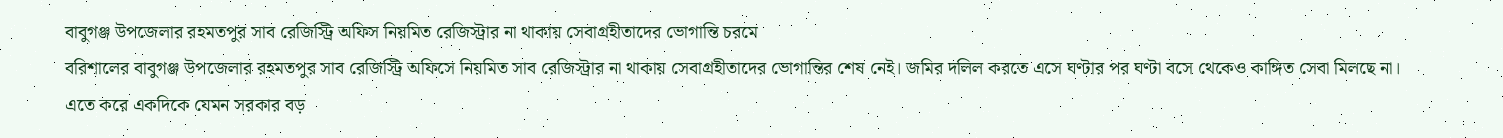বাবুগঞ্জ উপজেলার রহমতপুর সাব রেজিস্ট্রি অফিস নিয়মিত রেজিস্ট্রার না থাকায় সেবাগ্রহীতাদের ভোগান্তি চরমে
বরিশালের বাবুগঞ্জ উপজেলার রহমতপুর সাব রেজিস্ট্রি অফিসে নিয়মিত সাব রেজিস্ট্রার না থাকায় সেবাগ্রহীতাদের ভোগান্তির শেষ নেই। জমির দলিল করতে এসে ঘণ্টার পর ঘণ্টা বসে থেকেও কাঙ্গিত সেবা মিলছে না। এতে করে একদিকে যেমন সরকার বড়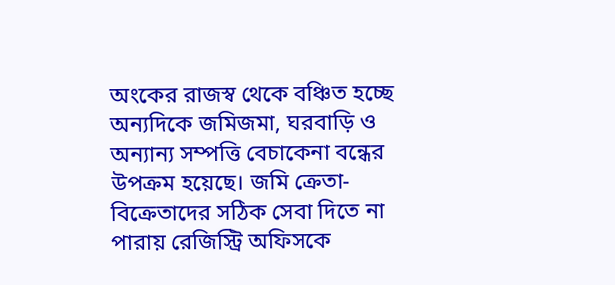অংকের রাজস্ব থেকে বঞ্চিত হচ্ছে অন্যদিকে জমিজমা, ঘরবাড়ি ও অন্যান্য সম্পত্তি বেচাকেনা বন্ধের উপক্রম হয়েছে। জমি ক্রেতা-বিক্রেতাদের সঠিক সেবা দিতে না পারায় রেজিস্ট্রি অফিসকে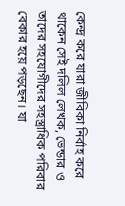কেন্দ্র করে যারা জীবিকা নির্বাহ করে থাকেন সেই দলিল লেখক, ভেন্ডার ও তাদের সহযোগীদের সহস্ত্রাধিক পরিবার বেকার হয়ে পড়ছেন। যা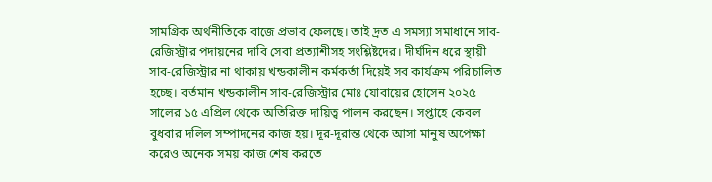সামগ্রিক অর্থনীতিকে বাজে প্রভাব ফেলছে। তাই দ্রত এ সমস্যা সমাধানে সাব-রেজিস্ট্রার পদায়নের দাবি সেবা প্রত্যাশীসহ সংশ্লিষ্টদের। দীর্ঘদিন ধরে স্থায়ী সাব-রেজিস্ট্রার না থাকায় খন্ডকালীন কর্মকর্তা দিয়েই সব কার্যক্রম পরিচালিত হচ্ছে। বর্তমান খন্ডকালীন সাব-রেজিস্ট্রার মোঃ যোবায়ের হোসেন ২০২৫ সালের ১৫ এপ্রিল থেকে অতিরিক্ত দায়িত্ব পালন করছেন। সপ্তাহে কেবল বুধবার দলিল সম্পাদনের কাজ হয়। দূর-দূরান্ত থেকে আসা মানুষ অপেক্ষা করেও অনেক সময় কাজ শেষ করতে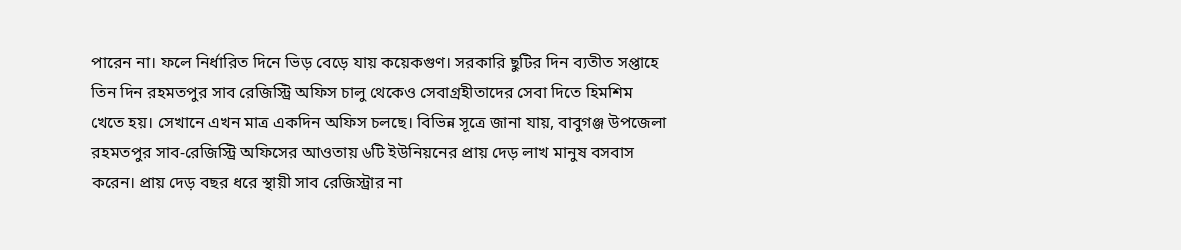পারেন না। ফলে নির্ধারিত দিনে ভিড় বেড়ে যায় কয়েকগুণ। সরকারি ছুটির দিন ব্যতীত সপ্তাহে তিন দিন রহমতপুর সাব রেজিস্ট্রি অফিস চালু থেকেও সেবাগ্রহীতাদের সেবা দিতে হিমশিম খেতে হয়। সেখানে এখন মাত্র একদিন অফিস চলছে। বিভিন্ন সূত্রে জানা যায়, বাবুগঞ্জ উপজেলা রহমতপুর সাব-রেজিস্ট্রি অফিসের আওতায় ৬টি ইউনিয়নের প্রায় দেড় লাখ মানুষ বসবাস করেন। প্রায় দেড় বছর ধরে স্থায়ী সাব রেজিস্ট্রার না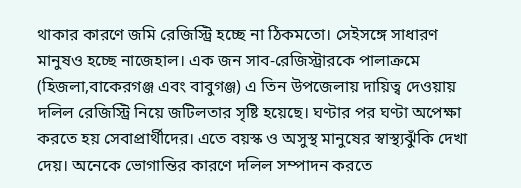থাকার কারণে জমি রেজিস্ট্রি হচ্ছে না ঠিকমতো। সেইসঙ্গে সাধারণ মানুষও হচ্ছে নাজেহাল। এক জন সাব-রেজিস্ট্রারকে পালাক্রমে (হিজলা,বাকেরগঞ্জ এবং বাবুগঞ্জ) এ তিন উপজেলায় দায়িত্ব দেওয়ায় দলিল রেজিস্ট্রি নিয়ে জটিলতার সৃষ্টি হয়েছে। ঘণ্টার পর ঘণ্টা অপেক্ষা করতে হয় সেবাপ্রার্থীদের। এতে বয়স্ক ও অসুস্থ মানুষের স্বাস্থ্যঝুঁকি দেখা দেয়। অনেকে ভোগান্তির কারণে দলিল সম্পাদন করতে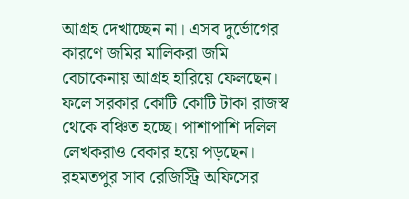আগ্রহ দেখাচ্ছেন না। এসব দুর্ভোগের কারণে জমির মালিকরা জমি বেচাকেনায় আগ্রহ হারিয়ে ফেলছেন। ফলে সরকার কোটি কোটি টাকা রাজস্ব থেকে বঞ্চিত হচ্ছে। পাশাপাশি দলিল লেখকরাও বেকার হয়ে পড়ছেন। রহমতপুর সাব রেজিস্ট্রি অফিসের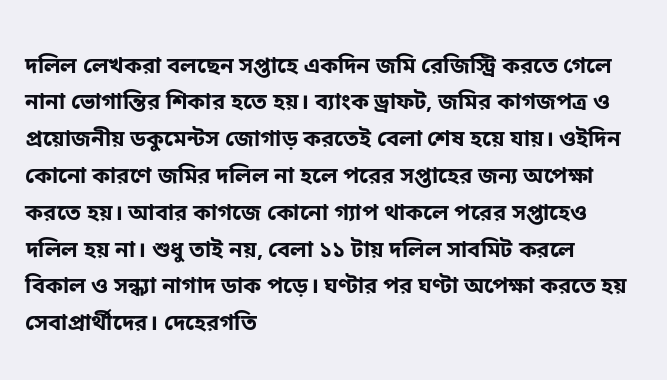দলিল লেখকরা বলছেন সপ্তাহে একদিন জমি রেজিস্ট্রি করতে গেলে নানা ভোগান্তির শিকার হতে হয়। ব্যাংক ড্রাফট, জমির কাগজপত্র ও প্রয়োজনীয় ডকুমেন্টস জোগাড় করতেই বেলা শেষ হয়ে যায়। ওইদিন কোনো কারণে জমির দলিল না হলে পরের সপ্তাহের জন্য অপেক্ষা করতে হয়। আবার কাগজে কোনো গ্যাপ থাকলে পরের সপ্তাহেও দলিল হয় না। শুধু তাই নয়, বেলা ১১ টায় দলিল সাবমিট করলে বিকাল ও সন্ধ্যা নাগাদ ডাক পড়ে। ঘণ্টার পর ঘণ্টা অপেক্ষা করতে হয় সেবাপ্রার্থীদের। দেহেরগতি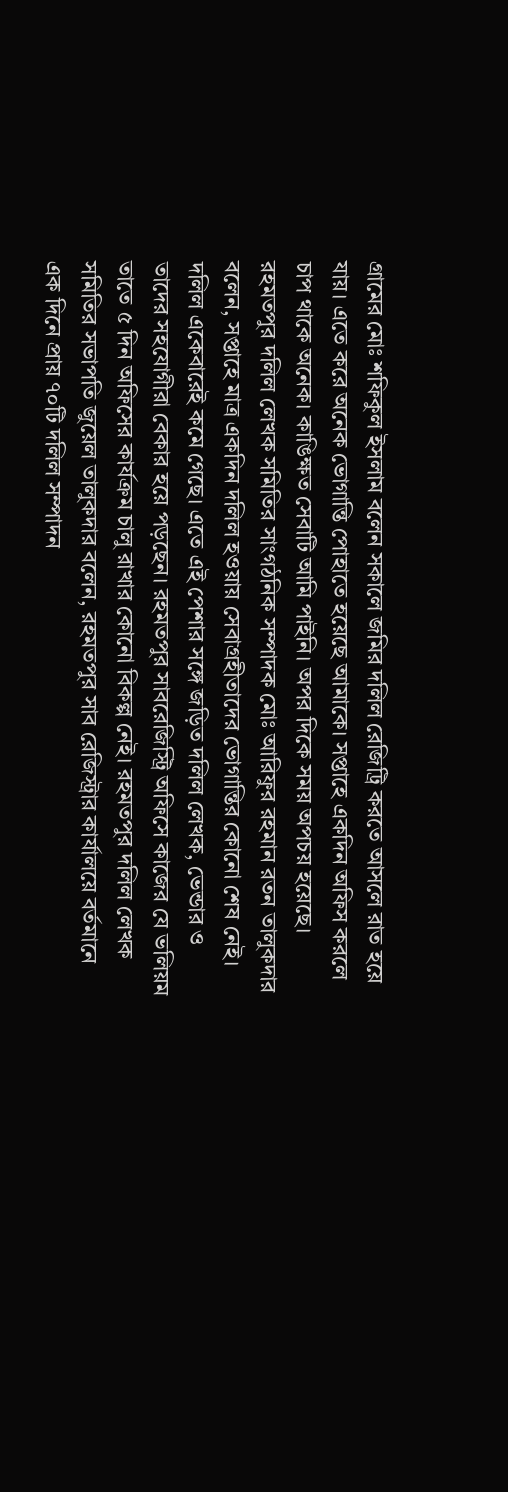গ্রামের মোঃ শফিকুল ইসলাম বলেন সকালে জমির দলিল রেজিট্রি করতে আসলে রাত হয়ে যায়। এতে করে অনেক ভোগান্তি পোহাতে হয়েছে আমাকে। সপ্তাহে একদিন অফিস করলে চাপ থাকে অনেক। কাঙিক্ষত সেবাটি আমি পাইনি। অপর দিকে সময় অপচয় হয়েছে। রহমতপুর দলিল লেখক সমিতির সাংগঠনিক সম্পাদক মোঃ আরিফুর রহমান রতন তালুকদার বলেন, সপ্তাহে মাত্র একদিন দলিল হওয়ায় সেবাগ্রহীতাদের ভোগান্তির কোনো শেষ নেই। দলিল একেবারেই কমে গেছে। এতে এই পেশার সঙ্গে জড়িত দলিল লেখক, ভেন্ডার ও তাদের সহযোগীরা বেকার হয়ে পড়ছেন। রহমতপুর সাবরেজিস্ট্রি অফিসে কাজের যে ভলিয়ম তাতে ৫ দিন অফিসের কার্যক্রম চালু রাখার কোনো বিকল্প নেই। রহমতপুর দলিল লেখক সমিতির সভাপতি জুয়েল তালুকদার বলেন, রহমতপুর সাব রেজিস্ট্রার কার্যালয়ে বর্তমানে এক দিনে প্রায় ৭০টি দলিল সম্পাদন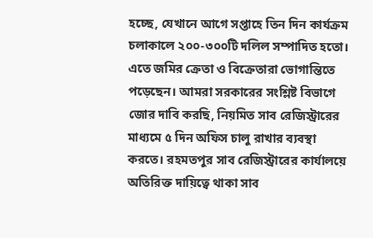হচ্ছে, যেখানে আগে সপ্তাহে তিন দিন কার্যক্রম চলাকালে ২০০-৩০০টি দলিল সম্পাদিত হতো। এতে জমির ক্রেতা ও বিক্রেতারা ভোগান্তিতে পড়েছেন। আমরা সরকারের সংশ্লিষ্ট বিভাগে জোর দাবি করছি, নিয়মিত সাব রেজিস্ট্রারের মাধ্যমে ৫ দিন অফিস চালু রাখার ব্যবস্থা করতে। রহমতপুর সাব রেজিস্ট্রারের কার্যালয়ে অতিরিক্ত দায়িত্বে থাকা সাব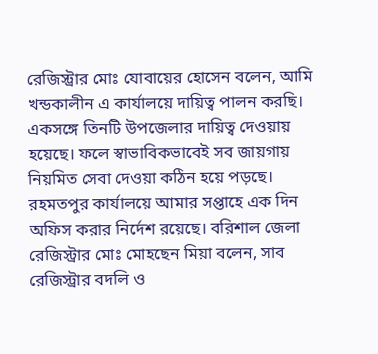রেজিস্ট্রার মোঃ যোবায়ের হোসেন বলেন, আমি খন্ডকালীন এ কার্যালয়ে দায়িত্ব পালন করছি। একসঙ্গে তিনটি উপজেলার দায়িত্ব দেওয়ায় হয়েছে। ফলে স্বাভাবিকভাবেই সব জায়গায় নিয়মিত সেবা দেওয়া কঠিন হয়ে পড়ছে। রহমতপুর কার্যালয়ে আমার সপ্তাহে এক দিন অফিস করার নির্দেশ রয়েছে। বরিশাল জেলা রেজিস্ট্রার মোঃ মোহছেন মিয়া বলেন, সাব রেজিস্ট্রার বদলি ও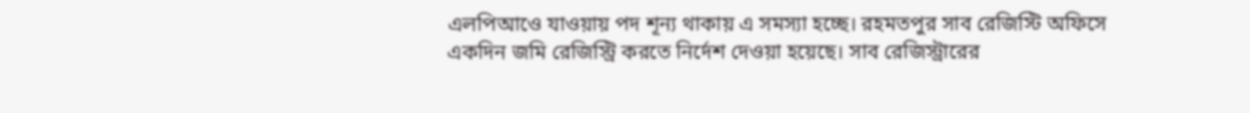এলপিআওে যাওয়ায় পদ শূন্য থাকায় এ সমস্যা হচ্ছে। রহমতপুর সাব রেজিস্টি অফিসে একদিন জমি রেজিস্ট্রি করতে নির্দেশ দেওয়া হয়েছে। সাব রেজিস্ট্রারের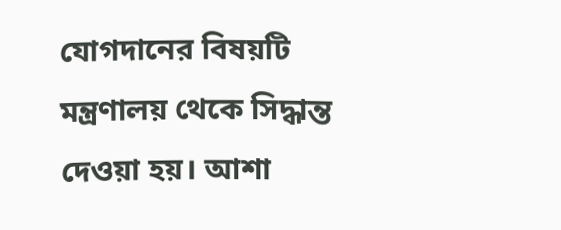যোগদানের বিষয়টি মন্ত্রণালয় থেকে সিদ্ধান্ত দেওয়া হয়। আশা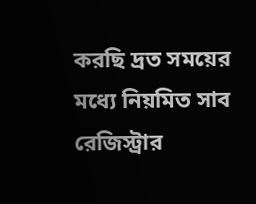করছি দ্রত সময়ের মধ্যে নিয়মিত সাব রেজিস্ট্রার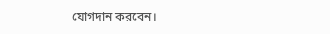যোগদান করবেন।